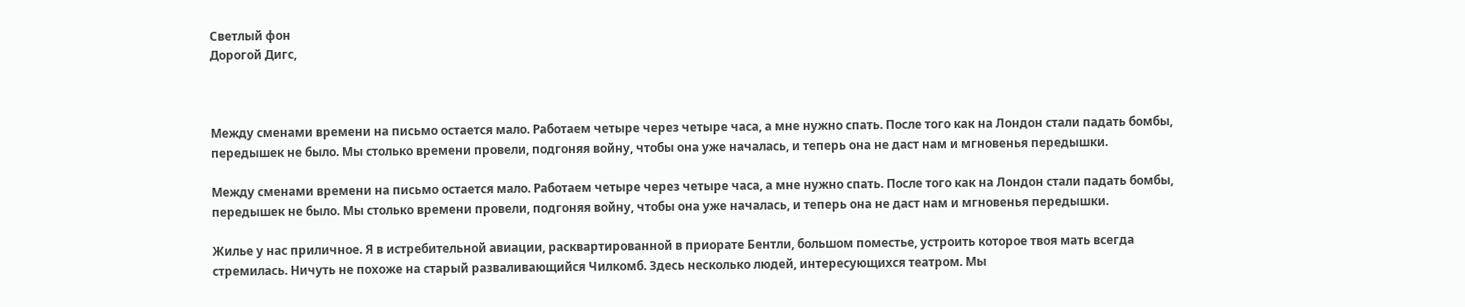Светлый фон
Дорогой Дигс,



Между сменами времени на письмо остается мало. Работаем четыре через четыре часа, а мне нужно спать. После того как на Лондон стали падать бомбы, передышек не было. Мы столько времени провели, подгоняя войну, чтобы она уже началась, и теперь она не даст нам и мгновенья передышки.

Между сменами времени на письмо остается мало. Работаем четыре через четыре часа, а мне нужно спать. После того как на Лондон стали падать бомбы, передышек не было. Мы столько времени провели, подгоняя войну, чтобы она уже началась, и теперь она не даст нам и мгновенья передышки.

Жилье у нас приличное. Я в истребительной авиации, расквартированной в приорате Бентли, большом поместье, устроить которое твоя мать всегда стремилась. Ничуть не похоже на старый разваливающийся Чилкомб. Здесь несколько людей, интересующихся театром. Мы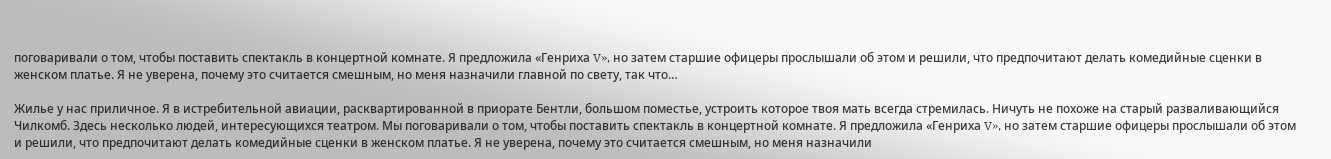поговаривали о том, чтобы поставить спектакль в концертной комнате. Я предложила «Генриха V», но затем старшие офицеры прослышали об этом и решили, что предпочитают делать комедийные сценки в женском платье. Я не уверена, почему это считается смешным, но меня назначили главной по свету, так что…

Жилье у нас приличное. Я в истребительной авиации, расквартированной в приорате Бентли, большом поместье, устроить которое твоя мать всегда стремилась. Ничуть не похоже на старый разваливающийся Чилкомб. Здесь несколько людей, интересующихся театром. Мы поговаривали о том, чтобы поставить спектакль в концертной комнате. Я предложила «Генриха V», но затем старшие офицеры прослышали об этом и решили, что предпочитают делать комедийные сценки в женском платье. Я не уверена, почему это считается смешным, но меня назначили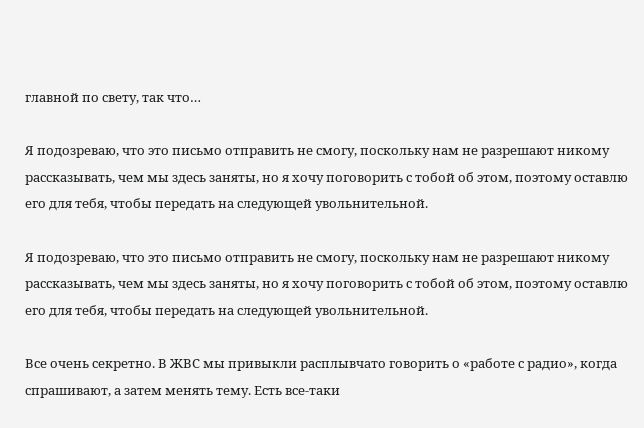главной по свету, так что…

Я подозреваю, что это письмо отправить не смогу, поскольку нам не разрешают никому рассказывать, чем мы здесь заняты, но я хочу поговорить с тобой об этом, поэтому оставлю его для тебя, чтобы передать на следующей увольнительной.

Я подозреваю, что это письмо отправить не смогу, поскольку нам не разрешают никому рассказывать, чем мы здесь заняты, но я хочу поговорить с тобой об этом, поэтому оставлю его для тебя, чтобы передать на следующей увольнительной.

Все очень секретно. В ЖВС мы привыкли расплывчато говорить о «работе с радио», когда спрашивают, а затем менять тему. Есть все-таки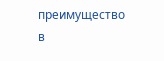преимущество в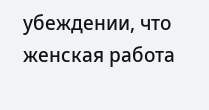убеждении, что женская работа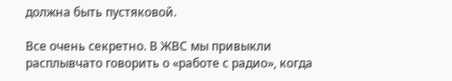должна быть пустяковой.

Все очень секретно. В ЖВС мы привыкли расплывчато говорить о «работе с радио», когда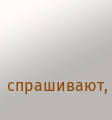спрашивают,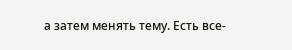а затем менять тему. Есть все-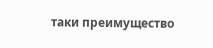таки преимущество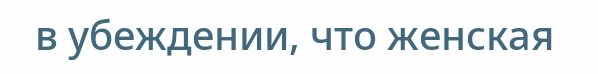в убеждении, что женская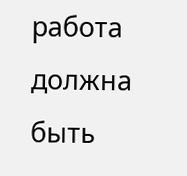работа должна быть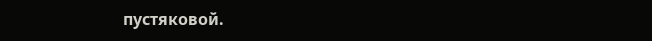пустяковой.